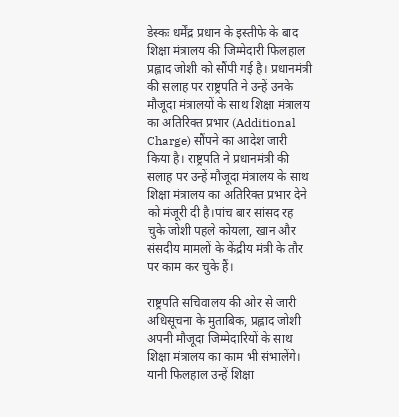डेस्कः धर्मेंद्र प्रधान के इस्तीफे के बाद शिक्षा मंत्रालय की जिम्मेदारी फिलहाल प्रह्लाद जोशी को सौंपी गई है। प्रधानमंत्री की सलाह पर राष्ट्रपति ने उन्हें उनके मौजूदा मंत्रालयों के साथ शिक्षा मंत्रालय का अतिरिक्त प्रभार (Additional Charge) सौंपने का आदेश जारी किया है। राष्ट्रपति ने प्रधानमंत्री की सलाह पर उन्हें मौजूदा मंत्रालय के साथ शिक्षा मंत्रालय का अतिरिक्त प्रभार देने को मंजूरी दी है।पांच बार सांसद रह चुके जोशी पहले कोयला, खान और संसदीय मामलों के केंद्रीय मंत्री के तौर पर काम कर चुके हैं।

राष्ट्रपति सचिवालय की ओर से जारी अधिसूचना के मुताबिक, प्रह्लाद जोशी अपनी मौजूदा जिम्मेदारियों के साथ शिक्षा मंत्रालय का काम भी संभालेंगे। यानी फिलहाल उन्हें शिक्षा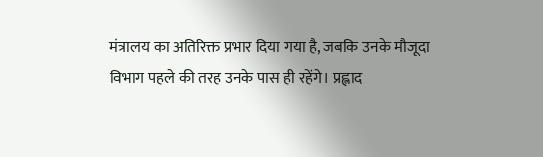मंत्रालय का अतिरिक्त प्रभार दिया गया है, जबकि उनके मौजूदा विभाग पहले की तरह उनके पास ही रहेंगे। प्रह्लाद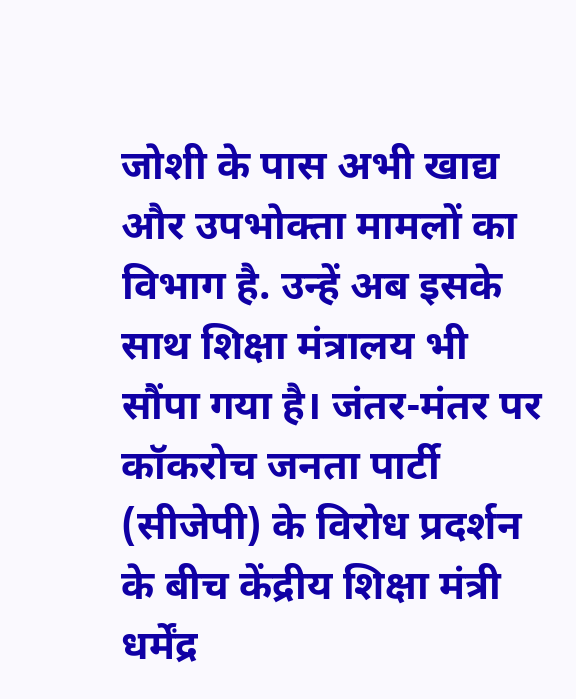जोशी के पास अभी खाद्य और उपभोक्ता मामलों का विभाग है. उन्हें अब इसके साथ शिक्षा मंत्रालय भी सौंपा गया है। जंतर-मंतर पर कॉकरोच जनता पार्टी (सीजेपी) के विरोध प्रदर्शन के बीच केंद्रीय शिक्षा मंत्री धर्मेंद्र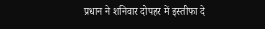प्रधान ने शनिवार दोपहर में इस्तीफा दे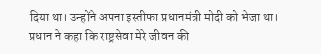दिया था। उन्होंने अपना इस्तीफा प्रधानमंत्री मोदी को भेजा था। प्रधान ने कहा कि राष्ट्रसेवा मेरे जीवन की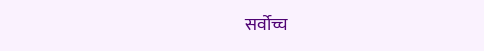सर्वोच्च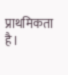प्राथमिकता है।